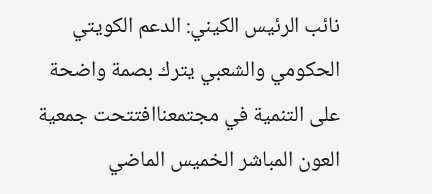نائب الرئيس الكيني: الدعم الكويتي الحكومي والشعبي يترك بصمة واضحة على التنمية في مجتمعناافتتحت جمعية العون المباشر الخميس الماضي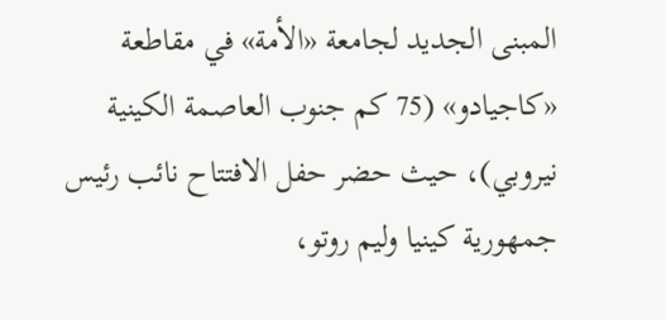المبنى الجديد لجامعة «الأمة» في مقاطعة «كاجيادو» (75 كم جنوب العاصمة الكينية نيروبي)، حيث حضر حفل الافتتاح نائب رئيس جمهورية كينيا وليم روتو،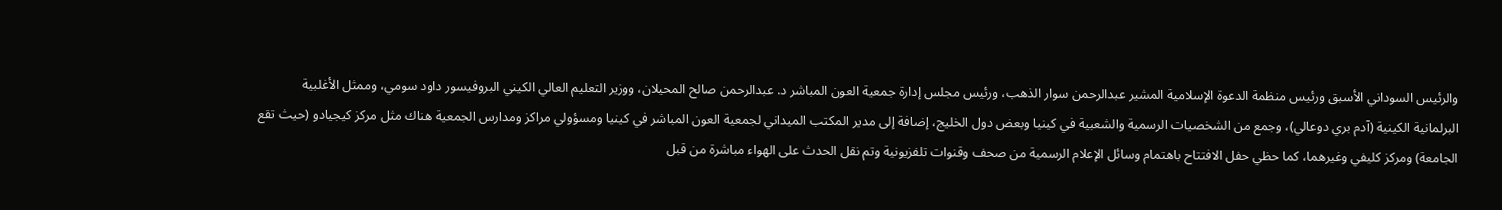والرئيس السوداني الأسبق ورئيس منظمة الدعوة الإسلامية المشير عبدالرحمن سوار الذهب، ورئيس مجلس إدارة جمعية العون المباشر د. عبدالرحمن صالح المحيلان، ووزير التعليم العالي الكيني البروفيسور داود سومي، وممثل الأغلبية البرلمانية الكينية (آدم بري دوعالي)، وجمع من الشخصيات الرسمية والشعبية في كينيا وبعض دول الخليج، إضافة إلى مدير المكتب الميداني لجمعية العون المباشر في كينيا ومسؤولي مراكز ومدارس الجمعية هناك مثل مركز كيجيادو (حيث تقع الجامعة) ومركز كليفي وغيرهما، كما حظي حفل الافتتاح باهتمام وسائل الإعلام الرسمية من صحف وقنوات تلفزيونية وتم نقل الحدث على الهواء مباشرة من قبل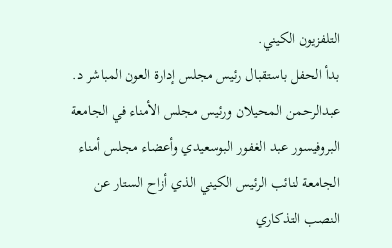التلفزيون الكيني.
بدأ الحفل باستقبال رئيس مجلس إدارة العون المباشر د. عبدالرحمن المحيلان ورئيس مجلس الأمناء في الجامعة البروفيسور عبد الغفور البوسعيدي وأعضاء مجلس أمناء الجامعة لنائب الرئيس الكيني الذي أزاح الستار عن النصب التذكاري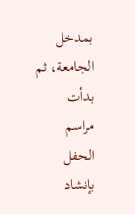بمدخل الجامعة، ثم بدأت مراسم الحفل بإنشاد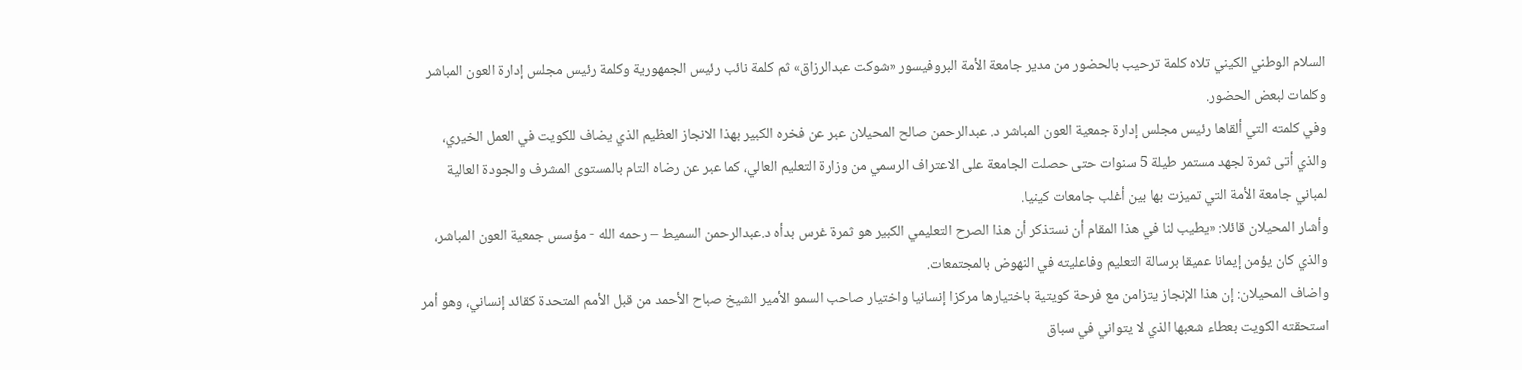السلام الوطني الكيني تلاه كلمة ترحيب بالحضور من مدير جامعة الأمة البروفيسور «شوكت عبدالرزاق» ثم كلمة نائب رئيس الجمهورية وكلمة رئيس مجلس إدارة العون المباشر وكلمات لبعض الحضور.
وفي كلمته التي ألقاها رئيس مجلس إدارة جمعية العون المباشر د. عبدالرحمن صالح المحيلان عبر عن فخره الكبير بهذا الانجاز العظيم الذي يضاف للكويت في العمل الخيري، والذي أتى ثمرة لجهد مستمر طيلة 5 سنوات حتى حصلت الجامعة على الاعتراف الرسمي من وزارة التعليم العالي، كما عبر عن رضاه التام بالمستوى المشرف والجودة العالية لمباني جامعة الأمة التي تميزت بها بين أغلب جامعات كينيا.
وأشار المحيلان قائلا: «يطيب لنا في هذا المقام أن نستذكر أن هذا الصرح التعليمي الكبير هو ثمرة غرس بدأه د.عبدالرحمن السميط – رحمه الله - مؤسس جمعية العون المباشر، والذي كان يؤمن إيمانا عميقا برسالة التعليم وفاعليته في النهوض بالمجتمعات.
واضاف المحيلان: إن هذا الإنجاز يتزامن مع فرحة كويتية باختيارها مركزا إنسانيا واختيار صاحب السمو الأمير الشيخ صباح الأحمد من قبل الأمم المتحدة كقائد إنساني، وهو أمر استحقته الكويت بعطاء شعبها الذي لا يتواني في سباق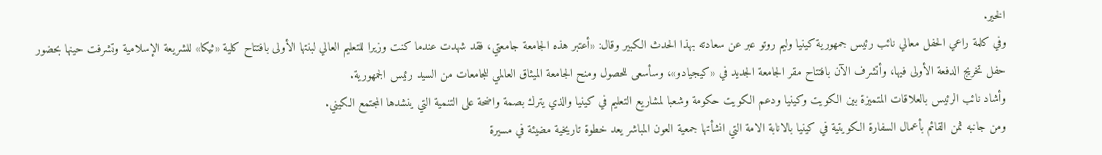الخير.
وفي كلمة راعي الحفل معالي نائب رئيس جمهورية كينيا وليم روتو عبر عن سعادته بهذا الحدث الكبير وقال: «أعتبر هذه الجامعة جامعتي، فقد شهدت عندما كنت وزيرا للتعليم العالي لبنتها الأولى بافتتاح كلية «ثيكا» للشريعة الإسلامية وتشرفت حينها بحضور حفل تخريج الدفعة الأولى فيها، وأتشرف الآن بافتتاح مقر الجامعة الجديد في «كيجيادو»، وسأسعى للحصول ومنح الجامعة الميثاق العالمي للجامعات من السيد رئيس الجمهورية.
وأشاد نائب الرئيس بالعلاقات المتميزة بين الكويت وكينيا ودعم الكويت حكومة وشعبا لمشاريع التعليم في كينيا والذي يترك بصمة واضحة على التنمية التي ينشدها المجتمع الكيني.
ومن جانبه ثمن القائم بأعمال السفارة الكويتية في كينيا بالانابة الامة التي انشأتها جمعية العون المباشر يعد خطوة تاريخية مضيئة في مسيرة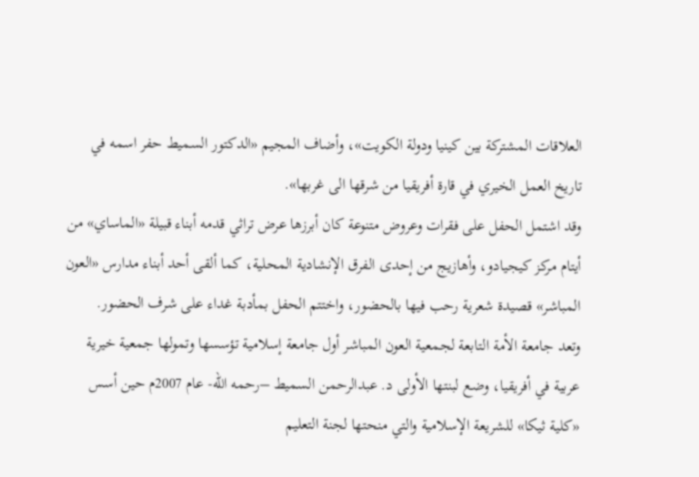العلاقات المشتركة بين كينيا ودولة الكويت»، وأضاف المجيم «الدكتور السميط حفر اسمه في تاريخ العمل الخيري في قارة أفريقيا من شرقها الى غربها».
وقد اشتمل الحفل على فقرات وعروض متنوعة كان أبرزها عرض تراثي قدمه أبناء قبيلة «الماساي» من أيتام مركز كيجيادو، وأهازيج من إحدى الفرق الإنشادية المحلية، كما ألقى أحد أبناء مدارس «العون المباشر» قصيدة شعرية رحب فيها بالحضور، واختتم الحفل بمأدبة غداء على شرف الحضور.
وتعد جامعة الأمة التابعة لجمعية العون المباشر أول جامعة إسلامية تؤسسها وتمولها جمعية خيرية عربية في أفريقيا، وضع لبنتها الأولى د. عبدالرحمن السميط –رحمه الله- عام 2007م حين أسس «كلية ثيكا» للشريعة الإسلامية والتي منحتها لجنة التعليم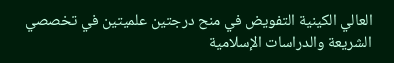العالي الكينية التفويض في منح درجتين علميتين في تخصصي الشريعة والدراسات الإسلامية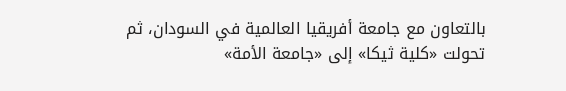بالتعاون مع جامعة أفريقيا العالمية في السودان، ثم تحولت «كلية ثيكا» إلى «جامعة الأمة»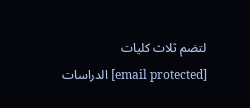لتضم ثلاث كليات
[email protected] الدراسات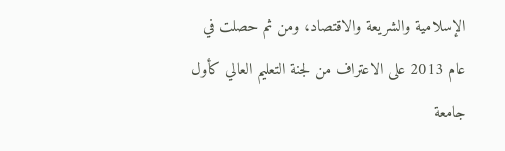الإسلامية والشريعة والاقتصاد، ومن ثم حصلت في عام 2013 على الاعتراف من لجنة التعليم العالي كأول جامعة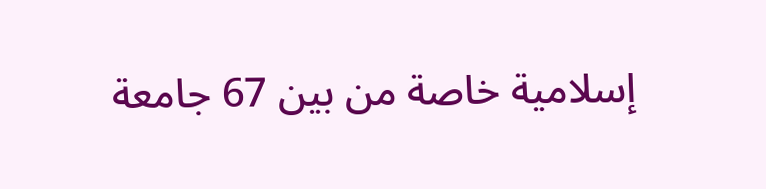إسلامية خاصة من بين 67 جامعة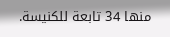منها 34 تابعة للكنيسة.